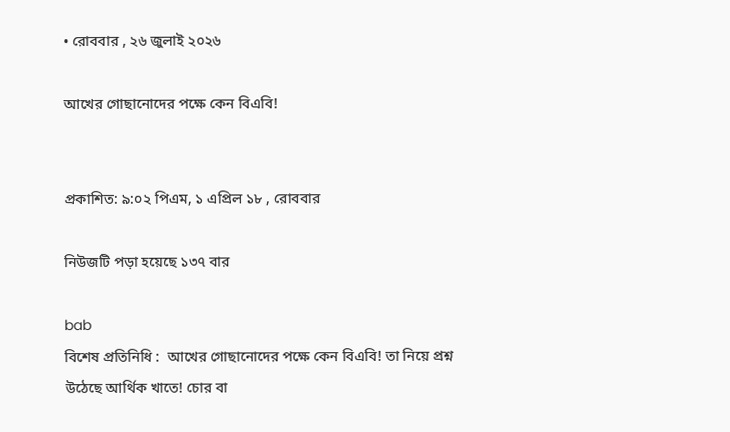• রোববার , ২৬ জুলাই ২০২৬

আখের গোছানোদের পক্ষে কেন বিএবি!


প্রকাশিত: ৯:০২ পিএম, ১ এপ্রিল ১৮ , রোববার

নিউজটি পড়া হয়েছে ১৩৭ বার

bab
বিশেষ প্রতিনিধি :  আখের গোছানোদের পক্ষে কেন বিএবি! তা নিয়ে প্রশ্ন উঠেছে আর্থিক খাতে! চোর বা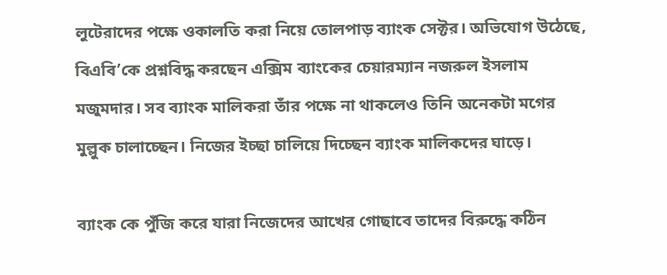লুটেরাদের পক্ষে ওকালতি করা নিয়ে তোলপাড় ব্যাংক সেক্টর। অভিযোগ উঠেছে, বিএবি’কে প্রশ্নবিদ্ধ করছেন এক্সিম ব্যাংকের চেয়ারম্যান নজরুল ইসলাম মজুমদার। সব ব্যাংক মালিকরা তাঁর পক্ষে না থাকলেও তিনি অনেকটা মগের মুল্লুক চালাচ্ছেন। নিজের ইচ্ছা চালিয়ে দিচ্ছেন ব্যাংক মালিকদের ঘাড়ে।

ব্যাংক কে পুঁজি করে যারা নিজেদের আখের গোছাবে তাদের বিরুদ্ধে কঠিন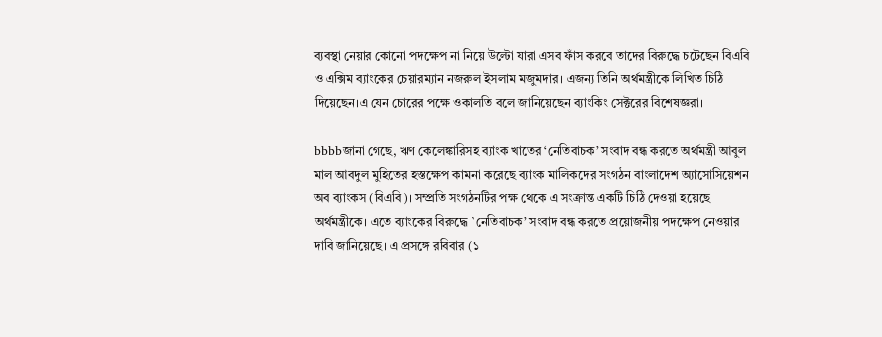ব্যবস্থা নেয়ার কোনো পদক্ষেপ না নিয়ে উল্টো যারা এসব ফাঁস করবে তাদের বিরুদ্ধে চটেছেন বিএবি ও এক্সিম ব্যাংকের চেয়ারম্যান নজরুল ইসলাম মজুমদার। এজন্য তিনি অর্থমন্ত্রীকে লিখিত চিঠি দিয়েছেন।এ যেন চোরের পক্ষে ওকালতি বলে জানিয়েছেন ব্যাংকিং সেক্টরের বিশেষজ্ঞরা।

bbbbজানা গেছে, ঋণ কেলেঙ্কারিসহ ব্যাংক খাতের ‘নেতিবাচক’ সংবাদ বন্ধ করতে অর্থমন্ত্রী আবুল মাল আবদুল মুহিতের হস্তক্ষেপ কামনা করেছে ব্যাংক মালিকদের সংগঠন বাংলাদেশ অ্যাসোসিয়েশন অব ব্যাংকস (বিএবি)। সম্প্রতি সংগঠনটির পক্ষ থেকে এ সংক্রান্ত একটি চিঠি দেওয়া হয়েছে অর্থমন্ত্রীকে। এতে ব্যাংকের বিরুদ্ধে `নেতিবাচক’ সংবাদ বন্ধ করতে প্রয়োজনীয় পদক্ষেপ নেওয়ার দাবি জানিয়েছে। এ প্রসঙ্গে রবিবার (১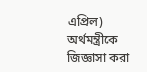এপ্রিল) অর্থমন্ত্রীকে জিজ্ঞাসা করা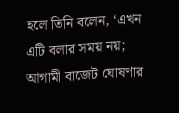হলে তিনি বলেন, ‘এখন এটি বলার সময় নয়; আগামী বাজেট ঘোষণার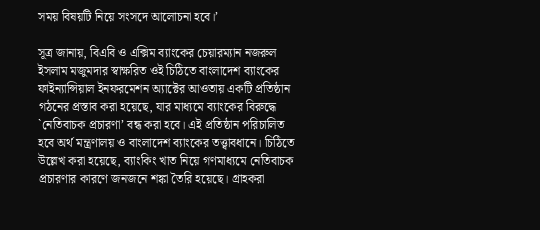সময় বিষয়টি নিয়ে সংসদে আলোচনা হবে।’

সূত্র জানায়, বিএবি ও এক্সিম ব্যাংকের চেয়ারম্যান নজরুল ইসলাম মজুমদার স্বাক্ষরিত ওই চিঠিতে বাংলাদেশ ব্যাংকের ফাইন্যান্সিয়াল ইনফরমেশন অ্যাক্টের আওতায় একটি প্রতিষ্ঠান গঠনের প্রস্তাব করা হয়েছে, যার মাধ্যমে ব্যাংকের বিরুদ্ধে `নেতিবাচক প্রচারণা’ বন্ধ করা হবে। এই প্রতিষ্ঠান পরিচালিত হবে অর্থ মন্ত্রণালয় ও বাংলাদেশ ব্যাংকের তত্ত্বাবধানে। চিঠিতে উল্লেখ করা হয়েছে, ব্যাংকিং খাত নিয়ে গণমাধ্যমে নেতিবাচক প্রচারণার কারণে জনজনে শঙ্কা তৈরি হয়েছে। গ্রাহকরা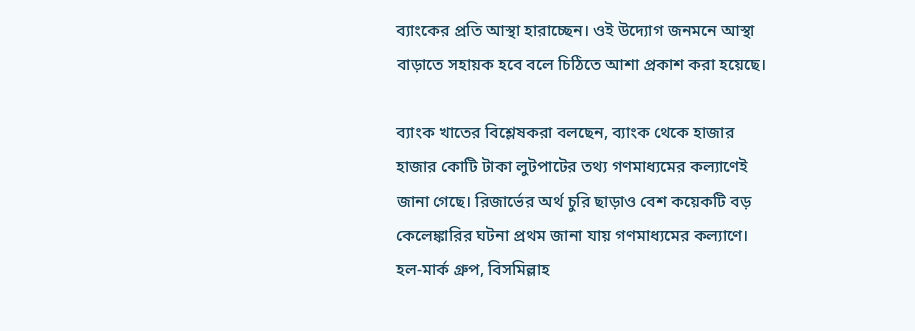ব্যাংকের প্রতি আস্থা হারাচ্ছেন। ওই উদ্যোগ জনমনে আস্থা বাড়াতে সহায়ক হবে বলে চিঠিতে আশা প্রকাশ করা হয়েছে।

ব্যাংক খাতের বিশ্লেষকরা বলছেন, ব্যাংক থেকে হাজার হাজার কোটি টাকা লুটপাটের তথ্য গণমাধ্যমের কল্যাণেই জানা গেছে। রিজার্ভের অর্থ চুরি ছাড়াও বেশ কয়েকটি বড় কেলেঙ্কারির ঘটনা প্রথম জানা যায় গণমাধ্যমের কল্যাণে। হল-মার্ক গ্রুপ, বিসমিল্লাহ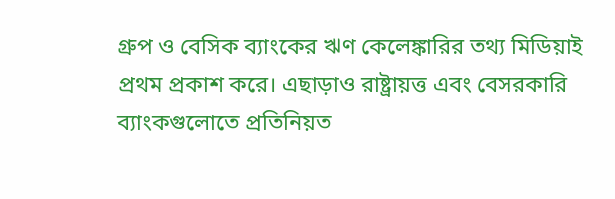গ্রুপ ও বেসিক ব্যাংকের ঋণ কেলেঙ্কারির তথ্য মিডিয়াই প্রথম প্রকাশ করে। এছাড়াও রাষ্ট্রায়ত্ত এবং বেসরকারি ব্যাংকগুলোতে প্রতিনিয়ত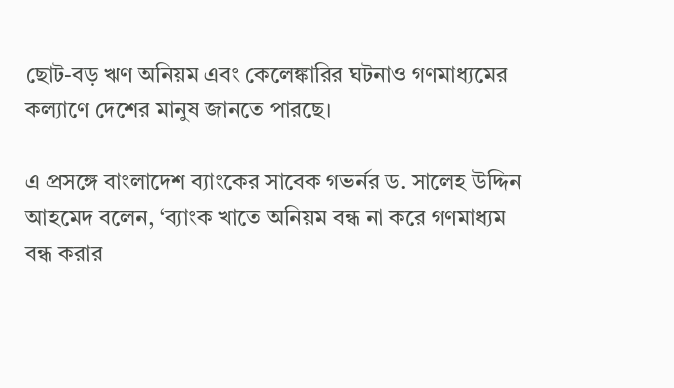ছোট-বড় ঋণ অনিয়ম এবং কেলেঙ্কারির ঘটনাও গণমাধ্যমের কল্যাণে দেশের মানুষ জানতে পারছে।

এ প্রসঙ্গে বাংলাদেশ ব্যাংকের সাবেক গভর্নর ড. সালেহ উদ্দিন আহমেদ বলেন, ‘ব্যাংক খাতে অনিয়ম বন্ধ না করে গণমাধ্যম বন্ধ করার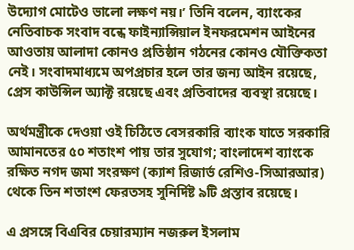উদ্যোগ মোটেও ভালো লক্ষণ নয়।’ তিনি বলেন, ব্যাংকের নেতিবাচক সংবাদ বন্ধে ফাইন্যান্সিয়াল ইনফরমেশন আইনের আওতায় আলাদা কোনও প্রতিষ্ঠান গঠনের কোনও যৌক্তিকতা নেই। সংবাদমাধ্যমে অপপ্রচার হলে তার জন্য আইন রয়েছে, প্রেস কাউন্সিল অ্যাক্ট রয়েছে এবং প্রতিবাদের ব্যবস্থা রয়েছে।

অর্থমন্ত্রীকে দেওয়া ওই চিঠিতে বেসরকারি ব্যাংক যাতে সরকারি আমানতের ৫০ শতাংশ পায় তার সুযোগ; বাংলাদেশ ব্যাংকে রক্ষিত নগদ জমা সংরক্ষণ (ক্যাশ রিজার্ভ রেশিও-সিআরআর) থেকে তিন শতাংশ ফেরতসহ সুনির্দিষ্ট ৯টি প্রস্তাব রয়েছে।

এ প্রসঙ্গে বিএবির চেয়ারম্যান নজরুল ইসলাম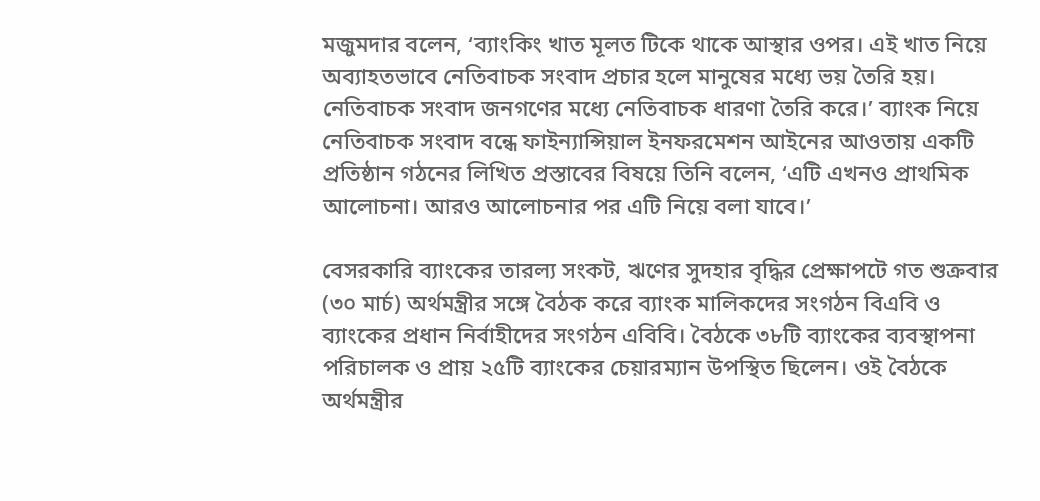মজুমদার বলেন, ‘ব্যাংকিং খাত মূলত টিকে থাকে আস্থার ওপর। এই খাত নিয়ে অব্যাহতভাবে নেতিবাচক সংবাদ প্রচার হলে মানুষের মধ্যে ভয় তৈরি হয়। নেতিবাচক সংবাদ জনগণের মধ্যে নেতিবাচক ধারণা তৈরি করে।’ ব্যাংক নিয়ে নেতিবাচক সংবাদ বন্ধে ফাইন্যান্সিয়াল ইনফরমেশন আইনের আওতায় একটি প্রতিষ্ঠান গঠনের লিখিত প্রস্তাবের বিষয়ে তিনি বলেন, ‘এটি এখনও প্রাথমিক আলোচনা। আরও আলোচনার পর এটি নিয়ে বলা যাবে।’

বেসরকারি ব্যাংকের তারল্য সংকট, ঋণের সুদহার বৃদ্ধির প্রেক্ষাপটে গত শুক্রবার (৩০ মার্চ) অর্থমন্ত্রীর সঙ্গে বৈঠক করে ব্যাংক মালিকদের সংগঠন বিএবি ও ব্যাংকের প্রধান নির্বাহীদের সংগঠন এবিবি। বৈঠকে ৩৮টি ব্যাংকের ব্যবস্থাপনা পরিচালক ও প্রায় ২৫টি ব্যাংকের চেয়ারম্যান উপস্থিত ছিলেন। ওই বৈঠকে অর্থমন্ত্রীর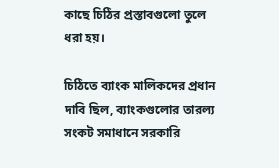কাছে চিঠির প্রস্তাবগুলো তুলে ধরা হয়।

চিঠিতে ব্যাংক মালিকদের প্রধান দাবি ছিল, ব্যাংকগুলোর তারল্য সংকট সমাধানে সরকারি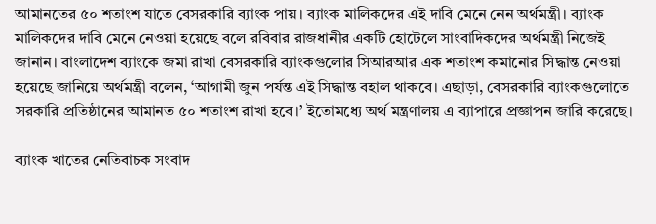আমানতের ৫০ শতাংশ যাতে বেসরকারি ব্যাংক পায়। ব্যাংক মালিকদের এই দাবি মেনে নেন অর্থমন্ত্রী। ব্যাংক মালিকদের দাবি মেনে নেওয়া হয়েছে বলে রবিবার রাজধানীর একটি হোটেলে সাংবাদিকদের অর্থমন্ত্রী নিজেই জানান। বাংলাদেশ ব্যাংকে জমা রাখা বেসরকারি ব্যাংকগুলোর সিআরআর এক শতাংশ কমানোর সিদ্ধান্ত নেওয়া হয়েছে জানিয়ে অর্থমন্ত্রী বলেন, ‘আগামী জুন পর্যন্ত এই সিদ্ধান্ত বহাল থাকবে। এছাড়া, বেসরকারি ব্যাংকগুলোতে সরকারি প্রতিষ্ঠানের আমানত ৫০ শতাংশ রাখা হবে।’ ইতোমধ্যে অর্থ মন্ত্রণালয় এ ব্যাপারে প্রজ্ঞাপন জারি করেছে।

ব্যাংক খাতের নেতিবাচক সংবাদ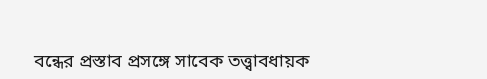বন্ধের প্রস্তাব প্রসঙ্গে সাবেক তত্ত্বাবধায়ক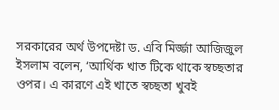সরকারের অর্থ উপদেষ্টা ড. এবি মির্জ্জা আজিজুল ইসলাম বলেন, ‘আর্থিক খাত টিকে থাকে স্বচ্ছতার ওপর। এ কারণে এই খাতে স্বচ্ছতা খুবই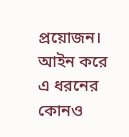প্রয়োজন। আইন করে এ ধরনের কোনও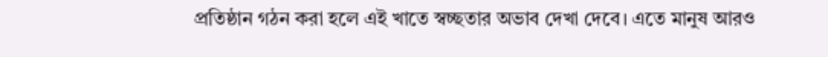প্রতিষ্ঠান গঠন করা হলে এই খাতে স্বচ্ছতার অভাব দেখা দেবে। এতে মানুষ আরও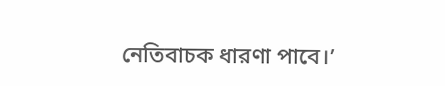নেতিবাচক ধারণা পাবে।’